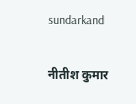sundarkand

नीतीश कुमार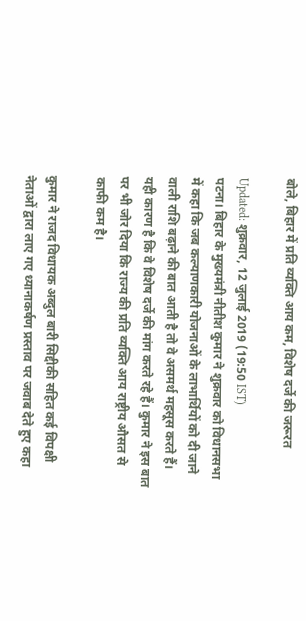बोले, बिहार में प्रति व्यक्ति आय कम, विशेष दर्जे की जरूरत

Updated: शुक्रवार, 12 जुलाई 2019 (19:50 IST)
पटना। बिहार के मुख्यमंत्री नीतीश कुमार ने शुक्रवार को विधानसभा में कहा कि जब कल्याणकारी योजनाओं के लाभार्थियों को दी जाने वाली राशि बढ़ाने की बात आती है तो वे असमर्थ महसूस करते हैं। यही कारण है कि वे विशेष दर्जे की मांग करते रहे हैं। कुमार ने इस बात पर भी जोर दिया कि राज्य की प्रति व्यक्ति आय राष्ट्रीय औसत से काफी कम है।

कुमार ने राजद विधायक अब्दुल बारी सिद्दीकी सहित कई विपक्षी नेताओं द्वारा लाए गए ध्यानाकर्षण प्रस्ताव पर जवाब देते हुए कहा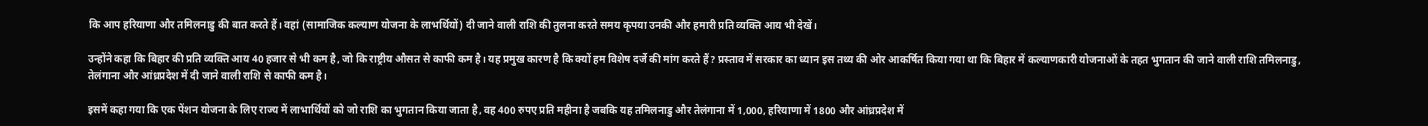कि आप हरियाणा और तमिलनाडु की बात करते हैं। वहां (सामाजिक कल्याण योजना के लाभर्थियों) दी जाने वाली राशि की तुलना करते समय कृपया उनकी और हमारी प्रति व्यक्ति आय भी देखें।

उन्होंने कहा कि बिहार की प्रति व्यक्ति आय 40 हजार से भी कम है, जो कि राष्ट्रीय औसत से काफी कम है। यह प्रमुख कारण है कि क्यों हम विशेष दर्जे की मांग करते हैं? प्रस्ताव में सरकार का ध्यान इस तथ्य की ओर आकर्षित किया गया था कि बिहार में कल्याणकारी योजनाओं के तहत भुगतान की जाने वाली राशि तमिलनाडु, तेलंगाना और आंध्रप्रदेश में दी जाने वाली राशि से काफी कम है।

इसमें कहा गया कि एक पेंशन योजना के लिए राज्य में लाभार्थियों को जो राशि का भुगतान किया जाता है, वह 400 रुपए प्रति महीना है जबकि यह तमिलनाडु और तेलंगाना में 1,000, हरियाणा में 1800 और आंध्रप्रदेश में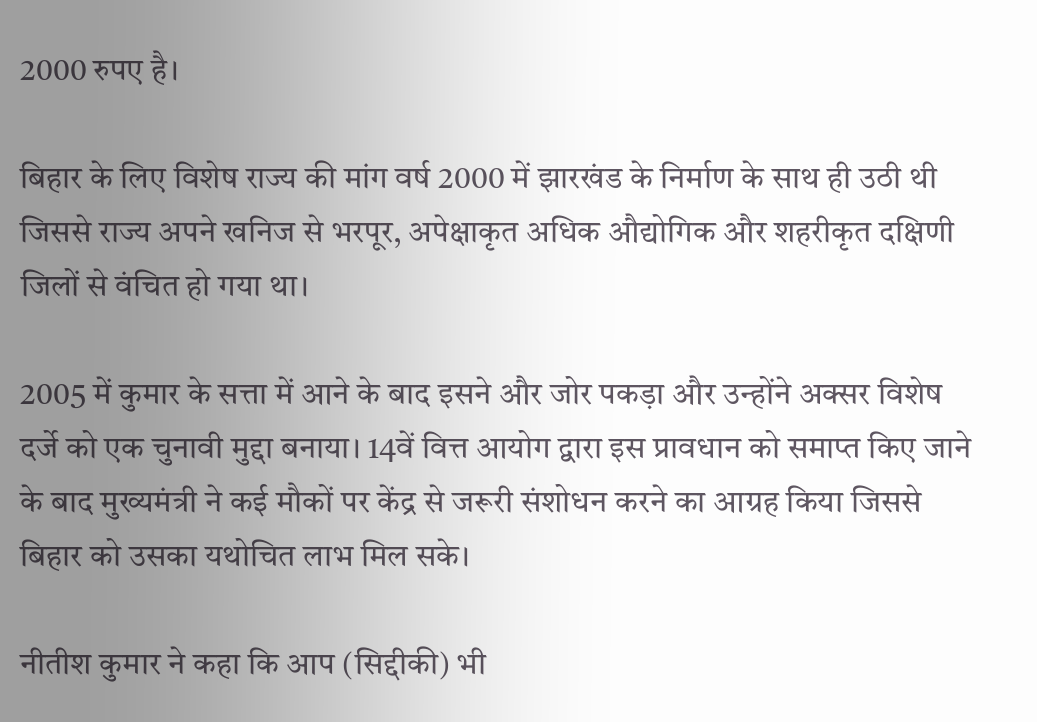2000 रुपए है।

बिहार के लिए विशेष राज्य की मांग वर्ष 2000 में झारखंड के निर्माण के साथ ही उठी थी जिससे राज्य अपने खनिज से भरपूर, अपेक्षाकृत अधिक औद्योगिक और शहरीकृत दक्षिणी जिलों से वंचित हो गया था।

2005 में कुमार के सत्ता में आने के बाद इसने और जोर पकड़ा और उन्होंने अक्सर विशेष दर्जे को एक चुनावी मुद्दा बनाया। 14वें वित्त आयोग द्वारा इस प्रावधान को समाप्त किए जाने के बाद मुख्यमंत्री ने कई मौकों पर केंद्र से जरूरी संशोधन करने का आग्रह किया जिससे बिहार को उसका यथोचित लाभ मिल सके।

नीतीश कुमार ने कहा कि आप (सिद्दीकी) भी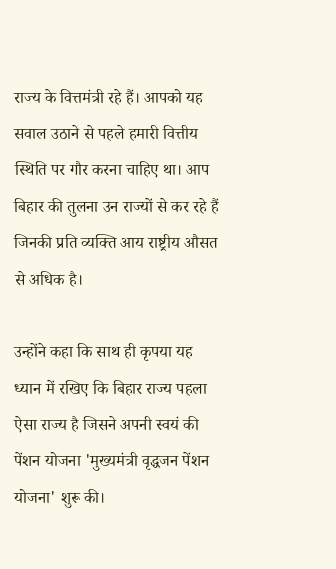राज्य के वित्तमंत्री रहे हैं। आपको यह सवाल उठाने से पहले हमारी वित्तीय स्थिति पर गौर करना चाहिए था। आप बिहार की तुलना उन राज्यों से कर रहे हैं जिनकी प्रति व्यक्ति आय राष्ट्रीय औसत से अधिक है।

उन्होंने कहा कि साथ ही कृपया यह ध्यान में रखिए कि बिहार राज्य पहला ऐसा राज्य है जिसने अपनी स्वयं की पेंशन योजना 'मुख्यमंत्री वृद्धजन पेंशन योजना' शुरू की।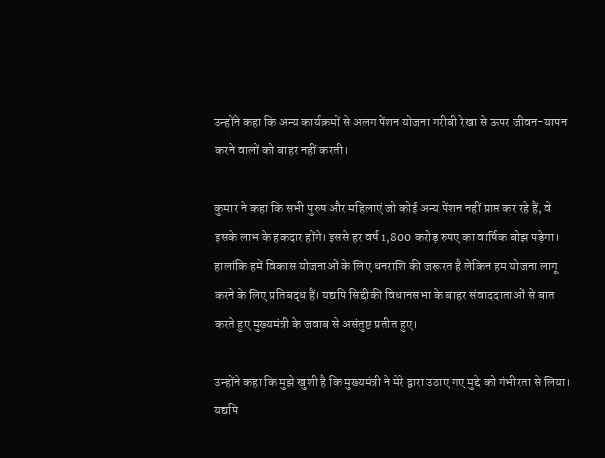उन्होंने कहा कि अन्य कार्यक्रमों से अलग पेंशन योजना गरीबी रेखा से ऊपर जीवन-यापन करने वालों को बाहर नहीं करती।

कुमार ने कहा कि सभी पुरुष और महिलाएं जो कोई अन्य पेंशन नहीं प्राप्त कर रहे हैं, वे इसके लाभ के हकदार होंगे। इससे हर वर्ष 1,800 करोड़ रुपए का वार्षिक बोझ पड़ेगा। हालांकि हमें विकास योजनाओं के लिए धनराशि की जरूरत है लेकिन हम योजना लागू करने के लिए प्रतिबद्ध हैं। यद्यपि सिद्दीकी विधानसभा के बाहर संवाददाताओं से बात करते हुए मुख्यमंत्री के जवाब से असंतुष्ट प्रतीत हुए।

उन्होंने कहा कि मुझे खुशी है कि मुख्यमंत्री ने मेरे द्वारा उठाए गए मुद्दे को गंभीरता से लिया। यद्यपि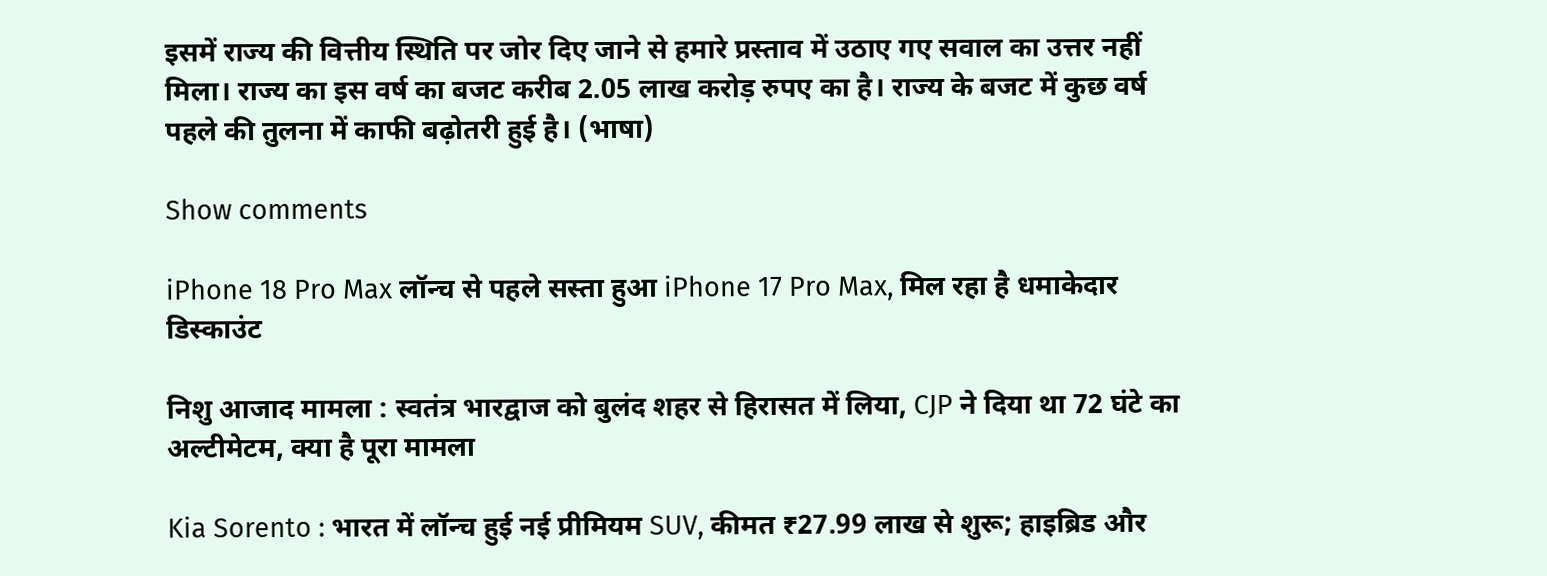इसमें राज्य की वित्तीय स्थिति पर जोर दिए जाने से हमारे प्रस्ताव में उठाए गए सवाल का उत्तर नहीं मिला। राज्य का इस वर्ष का बजट करीब 2.05 लाख करोड़ रुपए का है। राज्य के बजट में कुछ वर्ष पहले की तुलना में काफी बढ़ोतरी हुई है। (भाषा)

Show comments

iPhone 18 Pro Max लॉन्च से पहले सस्ता हुआ iPhone 17 Pro Max, मिल रहा है धमाकेदार डिस्काउंट

निशु आजाद मामला : स्वतंत्र भारद्वाज को बुलंद शहर से हिरासत में लिया, CJP ने दिया था 72 घंटे का अल्टीमेटम, क्या है पूरा मामला

Kia Sorento : भारत में लॉन्च हुई नई प्रीमियम SUV, कीमत ₹27.99 लाख से शुरू; हाइब्रिड और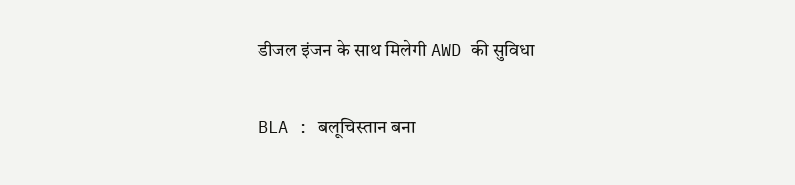डीजल इंजन के साथ मिलेगी AWD की सुविधा

BLA : बलूचिस्‍तान बना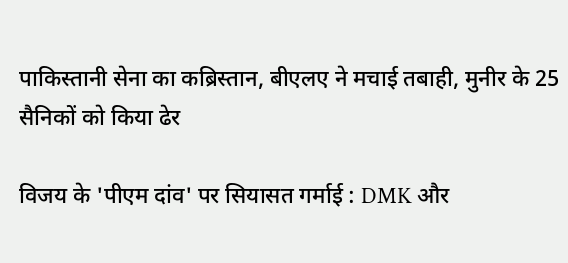पाकिस्‍तानी सेना का कब्रिस्‍तान, बीएलए ने मचाई तबाही, मुनीर के 25 सैनिकों को किया ढेर

विजय के 'पीएम दांव' पर सियासत गर्माई : DMK और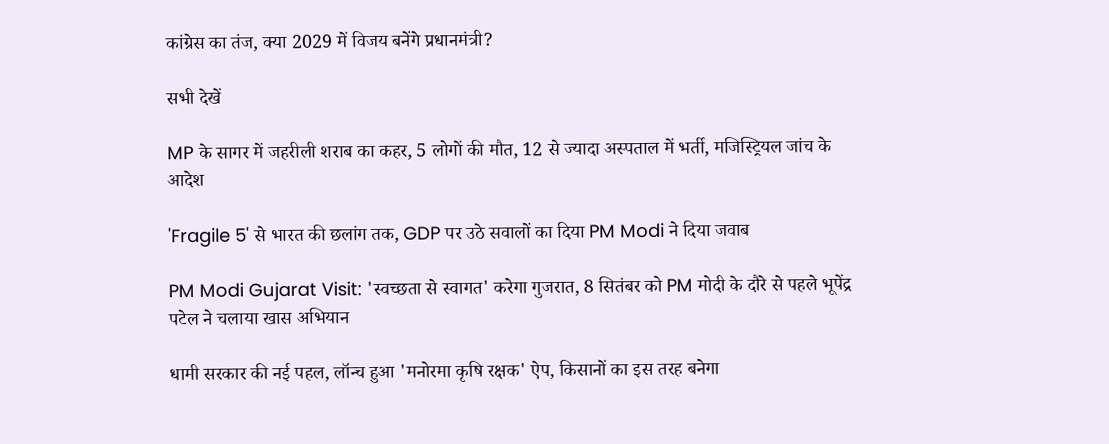कांग्रेस का तंज, क्या 2029 में विजय बनेंगे प्रधानमंत्री?

सभी देखें

MP के सागर में जहरीली शराब का कहर, 5 लोगों की मौत, 12 से ज्यादा अस्पताल में भर्ती, मजिस्ट्रियल जांच के आदेश

'Fragile 5' से भारत की छलांग तक, GDP पर उठे सवालों का दिया PM Modi ने दिया जवाब

PM Modi Gujarat Visit: 'स्वच्छता से स्वागत' करेगा गुजरात, 8 सितंबर को PM मोदी के दौरे से पहले भूपेंद्र पटेल ने चलाया खास अभियान

धामी सरकार की नई पहल, लॉन्च हुआ 'मनोरमा कृषि रक्षक' ऐप, किसानों का इस तरह बनेगा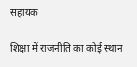सहायक

शिक्षा में राजनीति का कोई स्थान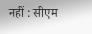नहीं : सीएम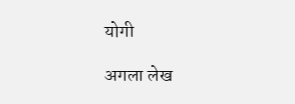योगी

अगला लेख